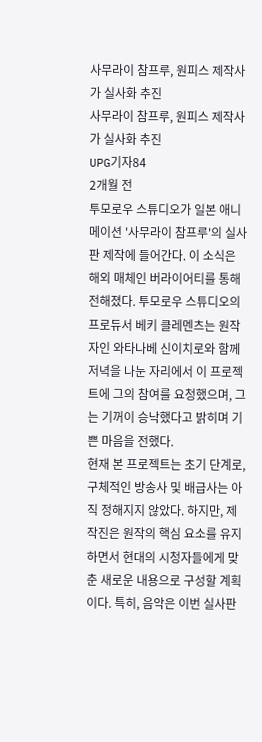사무라이 참프루, 원피스 제작사가 실사화 추진
사무라이 참프루, 원피스 제작사가 실사화 추진
UPG기자84
2개월 전
투모로우 스튜디오가 일본 애니메이션 '사무라이 참프루'의 실사판 제작에 들어간다. 이 소식은 해외 매체인 버라이어티를 통해 전해졌다. 투모로우 스튜디오의 프로듀서 베키 클레멘츠는 원작자인 와타나베 신이치로와 함께 저녁을 나눈 자리에서 이 프로젝트에 그의 참여를 요청했으며, 그는 기꺼이 승낙했다고 밝히며 기쁜 마음을 전했다.
현재 본 프로젝트는 초기 단계로, 구체적인 방송사 및 배급사는 아직 정해지지 않았다. 하지만, 제작진은 원작의 핵심 요소를 유지하면서 현대의 시청자들에게 맞춘 새로운 내용으로 구성할 계획이다. 특히, 음악은 이번 실사판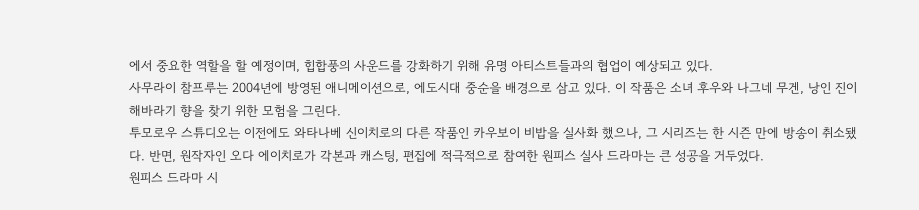에서 중요한 역할을 할 예정이며, 힙합풍의 사운드를 강화하기 위해 유명 아티스트들과의 협업이 예상되고 있다.
사무라이 참프루는 2004년에 방영된 애니메이션으로, 에도시대 중순을 배경으로 삼고 있다. 이 작품은 소녀 후우와 나그네 무겐, 낭인 진이 해바라기 향을 찾기 위한 모험을 그린다.
투모로우 스튜디오는 이전에도 와타나베 신이치로의 다른 작품인 카우보이 비밥을 실사화 했으나, 그 시리즈는 한 시즌 만에 방송이 취소됐다. 반면, 원작자인 오다 에이치로가 각본과 캐스팅, 편집에 적극적으로 참여한 원피스 실사 드라마는 큰 성공을 거두었다.
원피스 드라마 시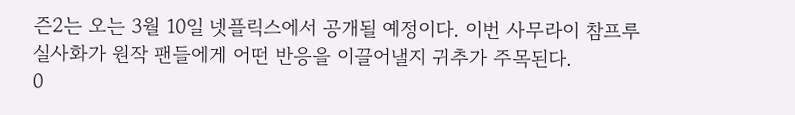즌2는 오는 3월 10일 넷플릭스에서 공개될 예정이다. 이번 사무라이 참프루 실사화가 원작 팬들에게 어떤 반응을 이끌어낼지 귀추가 주목된다.
0